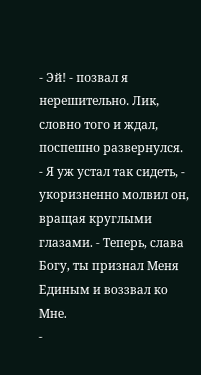- Эй! - позвал я нерешительно. Лик, словно того и ждал, поспешно развернулся.
- Я уж устал так сидеть, - укоризненно молвил он, вращая круглыми глазами. - Теперь, слава Богу, ты признал Меня Единым и воззвал ко Мне.
-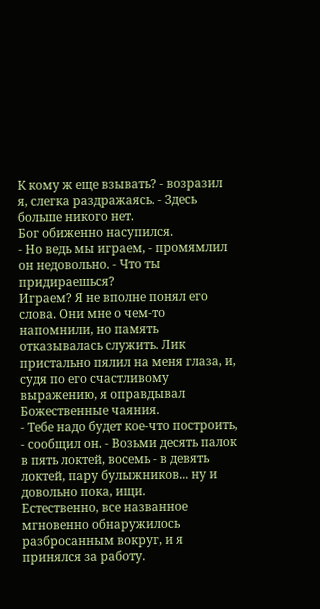К кому ж еще взывать? - возразил я, слегка раздражаясь. - Здесь больше никого нет.
Бог обиженно насупился.
- Но ведь мы играем, - промямлил он недовольно. - Что ты придираешься?
Играем? Я не вполне понял его слова. Они мне о чем-то напомнили, но память отказывалась служить. Лик пристально пялил на меня глаза, и, судя по его счастливому выражению, я оправдывал Божественные чаяния.
- Тебе надо будет кое-что построить, - сообщил он. - Возьми десять палок в пять локтей, восемь - в девять локтей, пару булыжников... ну и довольно пока, ищи.
Естественно, все названное мгновенно обнаружилось разбросанным вокруг, и я принялся за работу.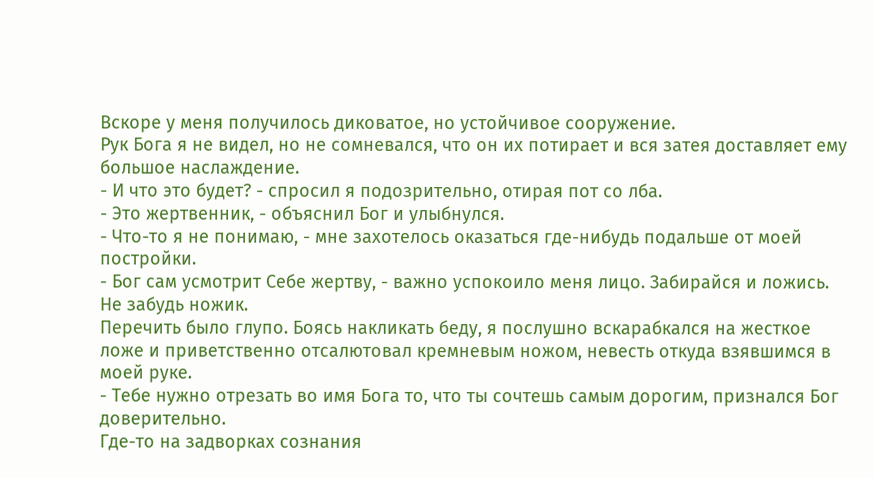Вскоре у меня получилось диковатое, но устойчивое сооружение.
Рук Бога я не видел, но не сомневался, что он их потирает и вся затея доставляет ему большое наслаждение.
- И что это будет? - спросил я подозрительно, отирая пот со лба.
- Это жертвенник, - объяснил Бог и улыбнулся.
- Что-то я не понимаю, - мне захотелось оказаться где-нибудь подальше от моей постройки.
- Бог сам усмотрит Себе жертву, - важно успокоило меня лицо. Забирайся и ложись. Не забудь ножик.
Перечить было глупо. Боясь накликать беду, я послушно вскарабкался на жесткое ложе и приветственно отсалютовал кремневым ножом, невесть откуда взявшимся в моей руке.
- Тебе нужно отрезать во имя Бога то, что ты сочтешь самым дорогим, признался Бог доверительно.
Где-то на задворках сознания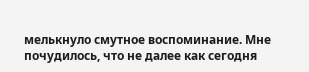мелькнуло смутное воспоминание. Мне почудилось, что не далее как сегодня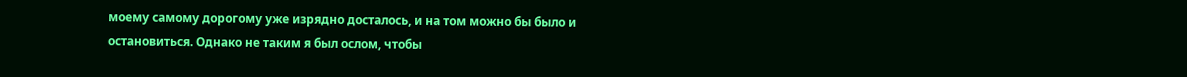моему самому дорогому уже изрядно досталось, и на том можно бы было и остановиться. Однако не таким я был ослом, чтобы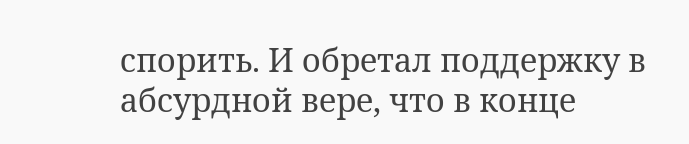спорить. И обретал поддержку в абсурдной вере, что в конце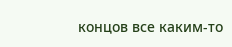концов все каким-то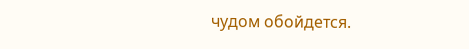чудом обойдется.